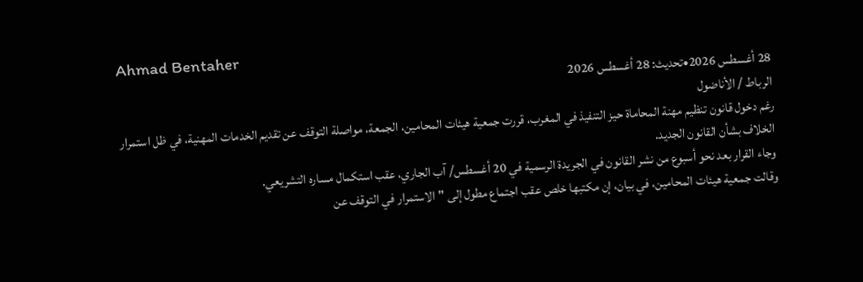Ahmad Bentaher
28 أغسطس 2026•تحديث: 28 أغسطس 2026
الرباط / الأناضول
رغم دخول قانون تنظيم مهنة المحاماة حيز التنفيذ في المغرب، قررت جمعية هيئات المحامين، الجمعة، مواصلة التوقف عن تقديم الخدمات المهنية، في ظل استمرار الخلاف بشأن القانون الجديد.
وجاء القرار بعد نحو أسبوع من نشر القانون في الجريدة الرسمية في 20 أغسطس/ آب الجاري، عقب استكمال مساره التشريعي.
وقالت جمعية هيئات المحامين، في بيان، إن مكتبها خلص عقب اجتماع مطول إلى "الاستمرار في التوقف عن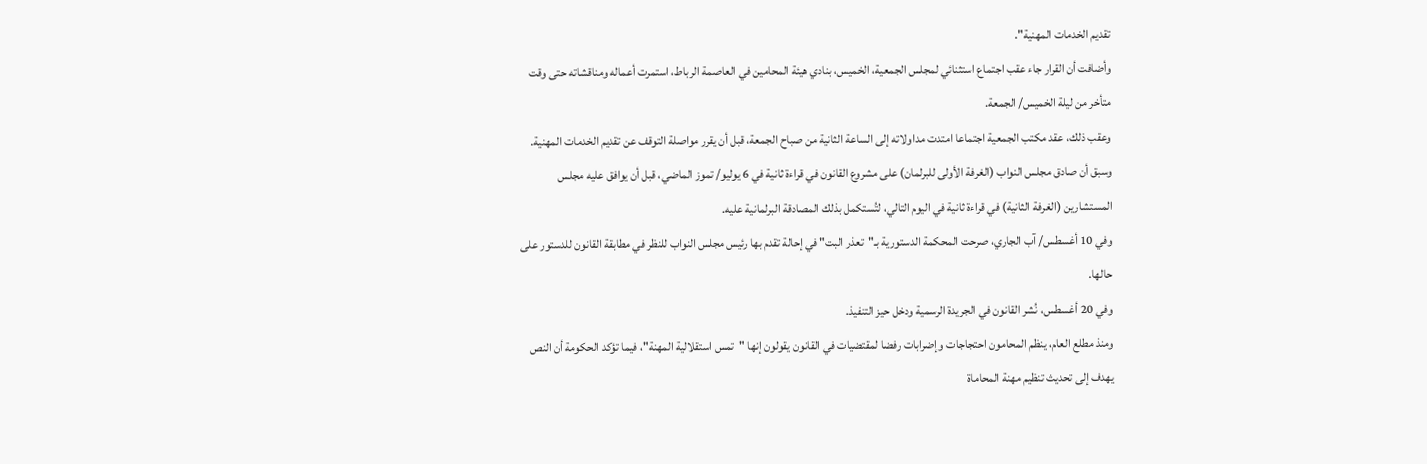تقديم الخدمات المهنية".
وأضافت أن القرار جاء عقب اجتماع استثنائي لمجلس الجمعية، الخميس، بنادي هيئة المحامين في العاصمة الرباط، استمرت أعماله ومناقشاته حتى وقت متأخر من ليلة الخميس/ الجمعة.
وعقب ذلك، عقد مكتب الجمعية اجتماعا امتدت مداولاته إلى الساعة الثانية من صباح الجمعة، قبل أن يقرر مواصلة التوقف عن تقديم الخدمات المهنية.
وسبق أن صادق مجلس النواب (الغرفة الأولى للبرلمان) على مشروع القانون في قراءة ثانية في 6 يوليو/ تموز الماضي، قبل أن يوافق عليه مجلس المستشارين (الغرفة الثانية) في قراءة ثانية في اليوم التالي، لتُستكمل بذلك المصادقة البرلمانية عليه.
وفي 10 أغسطس/ آب الجاري، صرحت المحكمة الدستورية بـ"تعذر البت" في إحالة تقدم بها رئيس مجلس النواب للنظر في مطابقة القانون للدستور على حالها.
وفي 20 أغسطس، نُشر القانون في الجريدة الرسمية ودخل حيز التنفيذ.
ومنذ مطلع العام، ينظم المحامون احتجاجات وإضرابات رفضا لمقتضيات في القانون يقولون إنها "تمس استقلالية المهنة"، فيما تؤكد الحكومة أن النص يهدف إلى تحديث تنظيم مهنة المحاماة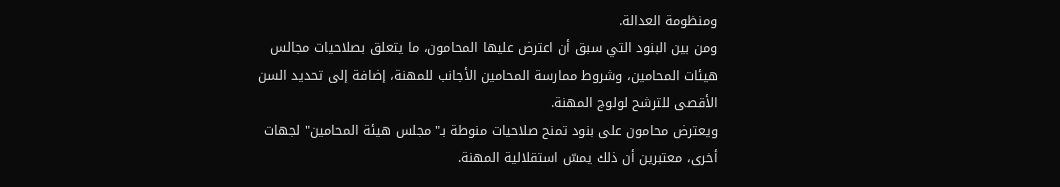ومنظومة العدالة.
ومن بين البنود التي سبق أن اعترض عليها المحامون، ما يتعلق بصلاحيات مجالس هيئات المحامين، وشروط ممارسة المحامين الأجانب للمهنة، إضافة إلى تحديد السن الأقصى للترشح لولوج المهنة.
ويعترض محامون على بنود تمنح صلاحيات منوطة بـ"مجلس هيئة المحامين" لجهات أخرى، معتبرين أن ذلك يمسّ استقلالية المهنة.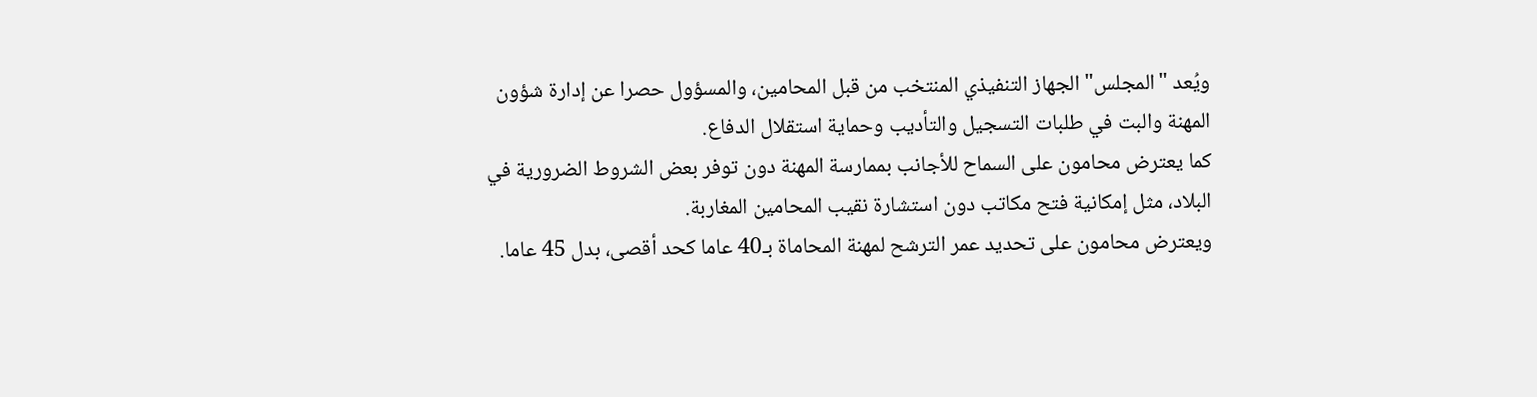ويُعد "المجلس" الجهاز التنفيذي المنتخب من قبل المحامين، والمسؤول حصرا عن إدارة شؤون المهنة والبت في طلبات التسجيل والتأديب وحماية استقلال الدفاع.
كما يعترض محامون على السماح للأجانب بممارسة المهنة دون توفر بعض الشروط الضرورية في البلاد، مثل إمكانية فتح مكاتب دون استشارة نقيب المحامين المغاربة.
ويعترض محامون على تحديد عمر الترشح لمهنة المحاماة بـ40 عاما كحد أقصى، بدل 45 عاما.